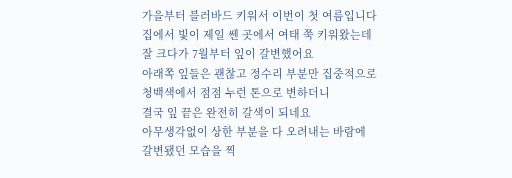가을부터 블러바드 키워서 이번이 첫 여름입니다
집에서 빛이 제일 쎈 곳에서 여태 쭉 키워왔는데
잘 크다가 7월부터 잎이 갈변했어요
아래쪽 잎들은 괜찮고 정수리 부분만 집중적으로
청백색에서 점점 누런 톤으로 변하더니
결국 잎 끝은 완전히 갈색이 되네요
아무생각없이 상한 부분을 다 오려내는 바람에
갈변됐던 모습을 찍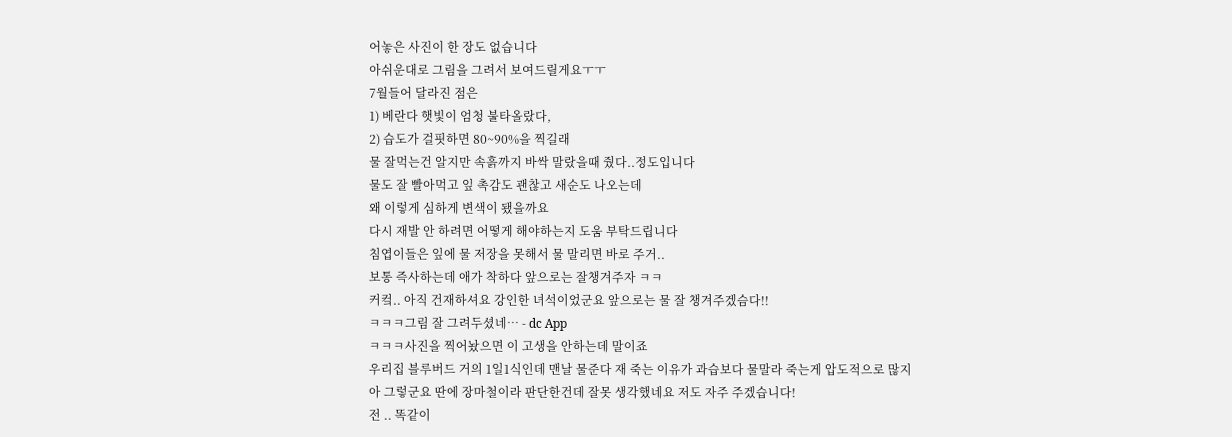어놓은 사진이 한 장도 없습니다
아쉬운대로 그림을 그려서 보여드릴게요ㅜㅜ
7월들어 달라진 점은
1) 베란다 햇빛이 엄청 불타올랐다,
2) 습도가 걸핏하면 80~90%을 찍길래
물 잘먹는건 알지만 속흙까지 바싹 말랐을때 줬다..정도입니다
물도 잘 빨아먹고 잎 촉감도 괜찮고 새순도 나오는데
왜 이렇게 심하게 변색이 됐을까요
다시 재발 안 하려면 어떻게 해야하는지 도움 부탁드립니다
침엽이들은 잎에 물 저장을 못해서 물 말리면 바로 주거..
보통 즉사하는데 애가 착하다 앞으로는 잘챙겨주자 ㅋㅋ
커컼.. 아직 건재하셔요 강인한 녀석이었군요 앞으로는 물 잘 챙겨주겠슴다!!
ㅋㅋㅋ그림 잘 그려두셨네… - dc App
ㅋㅋㅋ사진을 찍어놨으면 이 고생을 안하는데 말이죠
우리집 블루버드 거의 1일1식인데 맨날 물준다 재 죽는 이유가 과습보다 물말라 죽는게 압도적으로 많지
아 그렇군요 딴에 장마철이라 판단한건데 잘못 생각했네요 저도 자주 주겠습니다!
전 .. 똑같이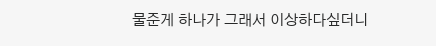물준게 하나가 그래서 이상하다싶더니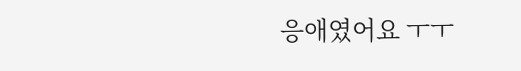응애였어요 ㅜㅜ